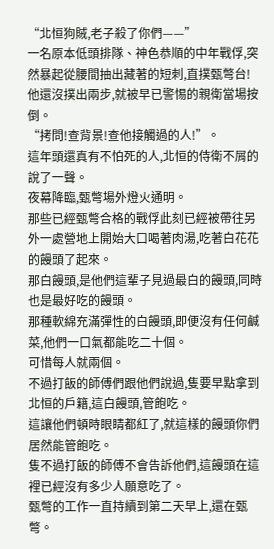“北恒狗賊,老子殺了你們——”
一名原本低頭排隊、神色恭順的中年戰俘,突然暴起從腰間抽出藏著的短刺,直撲甄彆台!
他還沒撲出兩步,就被早已警惕的親衛當場按倒。
“拷問!查背景!查他接觸過的人!”。
這年頭還真有不怕死的人,北恒的侍衛不屑的說了一聲。
夜幕降臨,甄彆場外燈火通明。
那些已經甄彆合格的戰俘此刻已經被帶往另外一處營地上開始大口喝著肉湯,吃著白花花的饅頭了起來。
那白饅頭,是他們這輩子見過最白的饅頭,同時也是最好吃的饅頭。
那種軟綿充滿彈性的白饅頭,即便沒有任何鹹菜,他們一口氣都能吃二十個。
可惜每人就兩個。
不過打飯的師傅們跟他們說過,隻要早點拿到北恒的戶籍,這白饅頭,管飽吃。
這讓他們頓時眼睛都紅了,就這樣的饅頭你們居然能管飽吃。
隻不過打飯的師傅不會告訴他們,這饅頭在這裡已經沒有多少人願意吃了。
甄彆的工作一直持續到第二天早上,還在甄彆。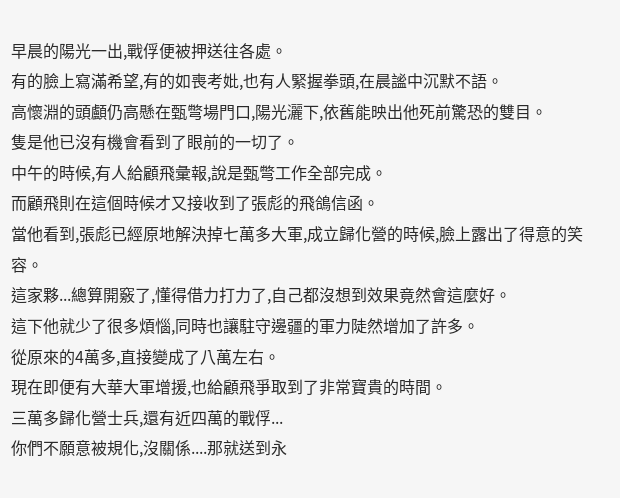早晨的陽光一出,戰俘便被押送往各處。
有的臉上寫滿希望,有的如喪考妣,也有人緊握拳頭,在晨謐中沉默不語。
高懷淵的頭顱仍高懸在甄彆場門口,陽光灑下,依舊能映出他死前驚恐的雙目。
隻是他已沒有機會看到了眼前的一切了。
中午的時候,有人給顧飛彙報,說是甄彆工作全部完成。
而顧飛則在這個時候才又接收到了張彪的飛鴿信函。
當他看到,張彪已經原地解決掉七萬多大軍,成立歸化營的時候,臉上露出了得意的笑容。
這家夥...總算開竅了,懂得借力打力了,自己都沒想到效果竟然會這麼好。
這下他就少了很多煩惱,同時也讓駐守邊疆的軍力陡然增加了許多。
從原來的4萬多,直接變成了八萬左右。
現在即便有大華大軍增援,也給顧飛爭取到了非常寶貴的時間。
三萬多歸化營士兵,還有近四萬的戰俘...
你們不願意被規化,沒關係....那就送到永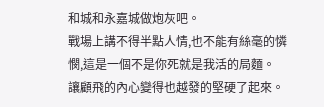和城和永嘉城做炮灰吧。
戰場上講不得半點人情,也不能有絲毫的憐憫,這是一個不是你死就是我活的局麵。
讓顧飛的內心變得也越發的堅硬了起來。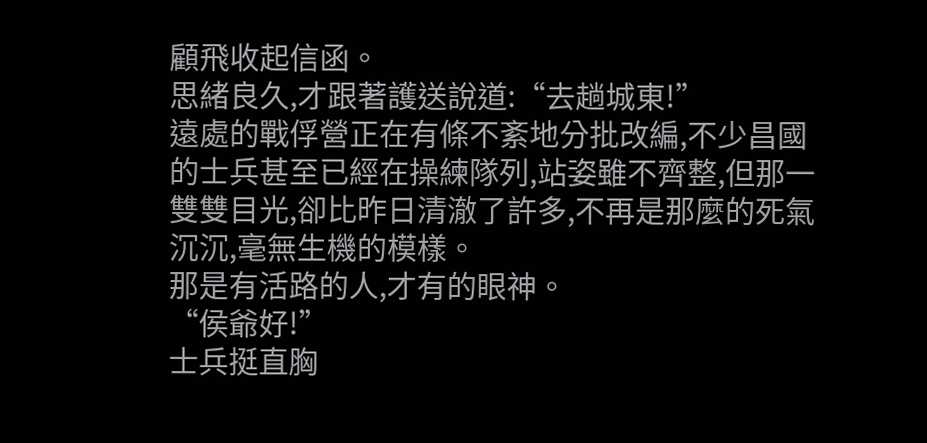顧飛收起信函。
思緒良久,才跟著護送說道:“去趟城東!”
遠處的戰俘營正在有條不紊地分批改編,不少昌國的士兵甚至已經在操練隊列,站姿雖不齊整,但那一雙雙目光,卻比昨日清澈了許多,不再是那麼的死氣沉沉,毫無生機的模樣。
那是有活路的人,才有的眼神。
“侯爺好!”
士兵挺直胸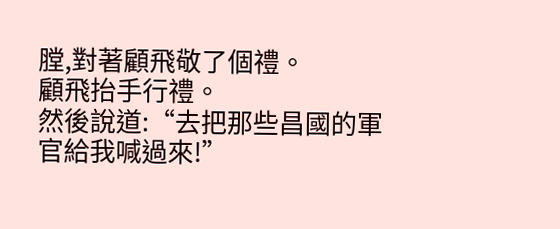膛,對著顧飛敬了個禮。
顧飛抬手行禮。
然後說道:“去把那些昌國的軍官給我喊過來!”